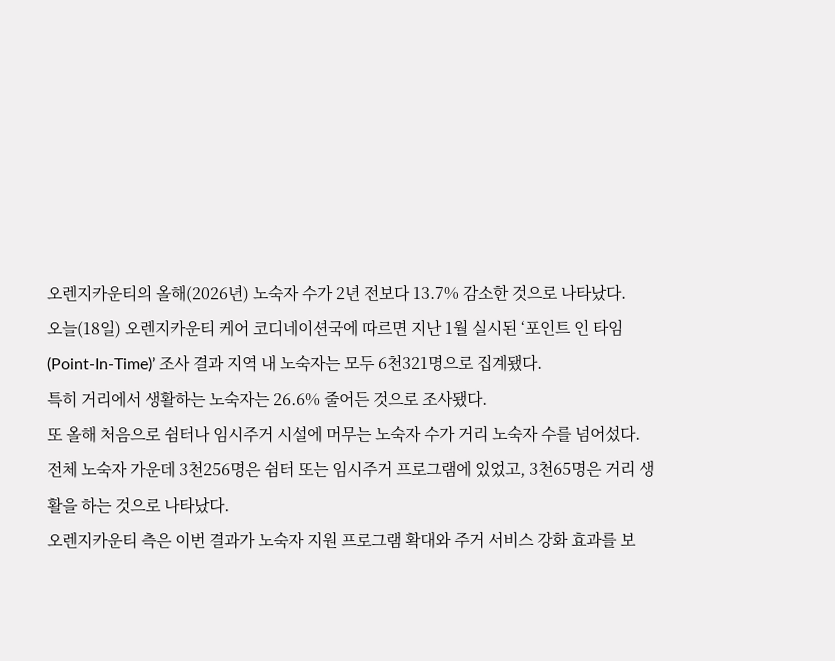오렌지카운티의 올해(2026년) 노숙자 수가 2년 전보다 13.7% 감소한 것으로 나타났다.
오늘(18일) 오렌지카운티 케어 코디네이션국에 따르면 지난 1월 실시된 ‘포인트 인 타임(Point-In-Time)’ 조사 결과 지역 내 노숙자는 모두 6천321명으로 집계됐다.
특히 거리에서 생활하는 노숙자는 26.6% 줄어든 것으로 조사됐다.
또 올해 처음으로 쉼터나 임시주거 시설에 머무는 노숙자 수가 거리 노숙자 수를 넘어섰다.
전체 노숙자 가운데 3천256명은 쉼터 또는 임시주거 프로그램에 있었고, 3천65명은 거리 생활을 하는 것으로 나타났다.
오렌지카운티 측은 이번 결과가 노숙자 지원 프로그램 확대와 주거 서비스 강화 효과를 보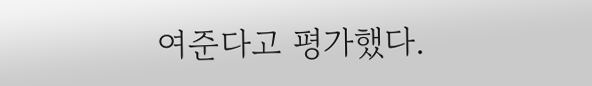여준다고 평가했다.